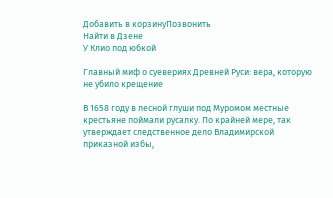Добавить в корзинуПозвонить
Найти в Дзене
У Клио под юбкой

Главный миф о суевериях Древней Руси: вера, которую не убило крещение

В 1658 году в лесной глуши под Муромом местные крестьяне поймали русалку. По крайней мере, так утверждает следственное дело Владимирской приказной избы,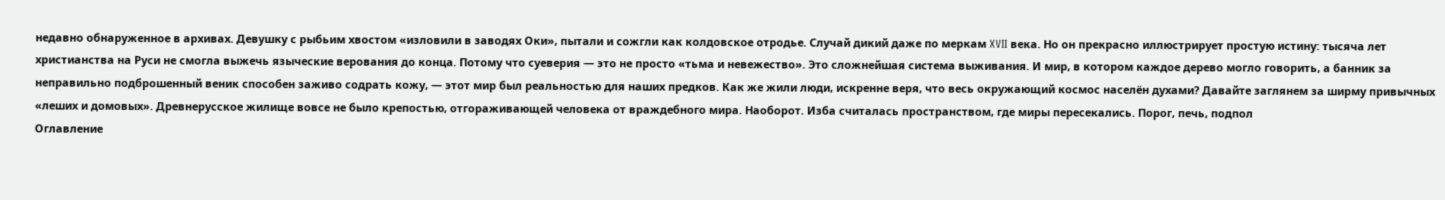недавно обнаруженное в архивах. Девушку с рыбьим хвостом «изловили в заводях Оки», пытали и сожгли как колдовское отродье. Случай дикий даже по меркам XVII века. Но он прекрасно иллюстрирует простую истину: тысяча лет христианства на Руси не смогла выжечь языческие верования до конца. Потому что суеверия — это не просто «тьма и невежество». Это сложнейшая система выживания. И мир, в котором каждое дерево могло говорить, а банник за неправильно подброшенный веник способен заживо содрать кожу, — этот мир был реальностью для наших предков. Как же жили люди, искренне веря, что весь окружающий космос населён духами? Давайте заглянем за ширму привычных «леших и домовых». Древнерусское жилище вовсе не было крепостью, отгораживающей человека от враждебного мира. Наоборот. Изба считалась пространством, где миры пересекались. Порог, печь, подпол
Оглавление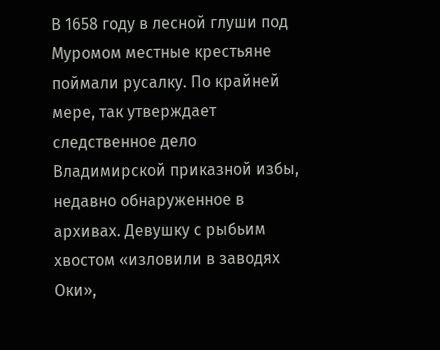В 1658 году в лесной глуши под Муромом местные крестьяне поймали русалку. По крайней мере, так утверждает следственное дело Владимирской приказной избы, недавно обнаруженное в архивах. Девушку с рыбьим хвостом «изловили в заводях Оки»,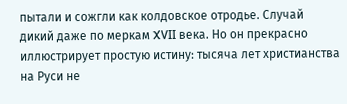пытали и сожгли как колдовское отродье. Случай дикий даже по меркам XVII века. Но он прекрасно иллюстрирует простую истину: тысяча лет христианства на Руси не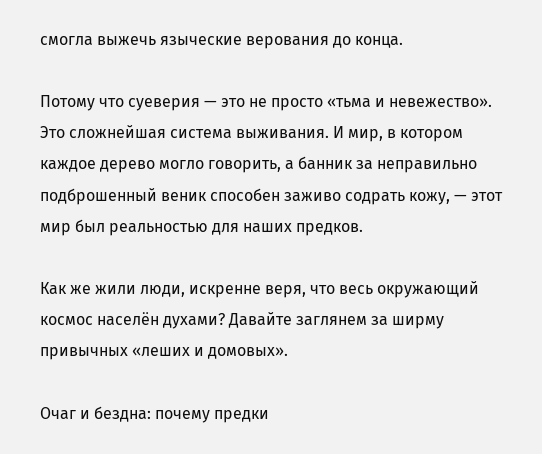смогла выжечь языческие верования до конца.

Потому что суеверия — это не просто «тьма и невежество». Это сложнейшая система выживания. И мир, в котором каждое дерево могло говорить, а банник за неправильно подброшенный веник способен заживо содрать кожу, — этот мир был реальностью для наших предков.

Как же жили люди, искренне веря, что весь окружающий космос населён духами? Давайте заглянем за ширму привычных «леших и домовых».

Очаг и бездна: почему предки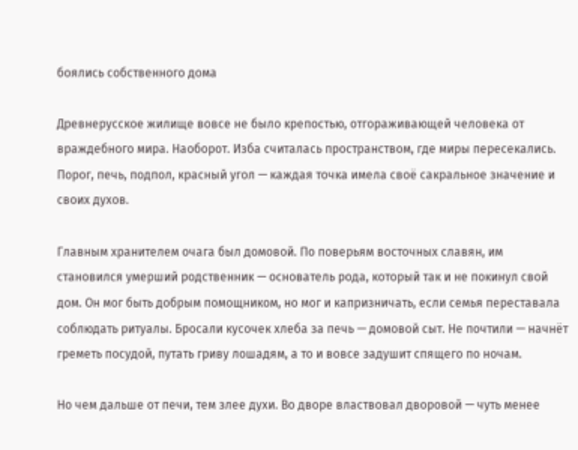боялись собственного дома

Древнерусское жилище вовсе не было крепостью, отгораживающей человека от враждебного мира. Наоборот. Изба считалась пространством, где миры пересекались. Порог, печь, подпол, красный угол — каждая точка имела своё сакральное значение и своих духов.

Главным хранителем очага был домовой. По поверьям восточных славян, им становился умерший родственник — основатель рода, который так и не покинул свой дом. Он мог быть добрым помощником, но мог и капризничать, если семья переставала соблюдать ритуалы. Бросали кусочек хлеба за печь — домовой сыт. Не почтили — начнёт греметь посудой, путать гриву лошадям, а то и вовсе задушит спящего по ночам.

Но чем дальше от печи, тем злее духи. Во дворе властвовал дворовой — чуть менее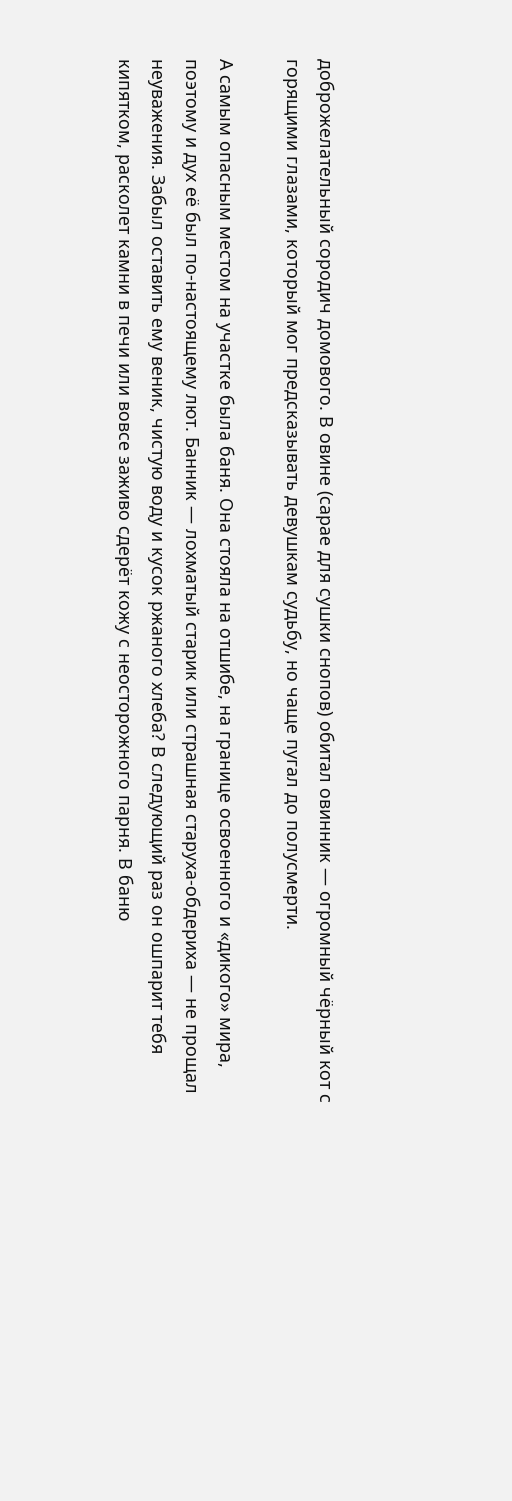доброжелательный сородич домового. В овине (сарае для сушки снопов) обитал овинник — огромный чёрный кот с горящими глазами, который мог предсказывать девушкам судьбу, но чаще пугал до полусмерти.

А самым опасным местом на участке была баня. Она стояла на отшибе, на границе освоенного и «дикого» мира, поэтому и дух её был по-настоящему лют. Банник — лохматый старик или страшная старуха-обдериха — не прощал неуважения. Забыл оставить ему веник, чистую воду и кусок ржаного хлеба? В следующий раз он ошпарит тебя кипятком, расколет камни в печи или вовсе заживо сдерёт кожу с неосторожного парня. В баню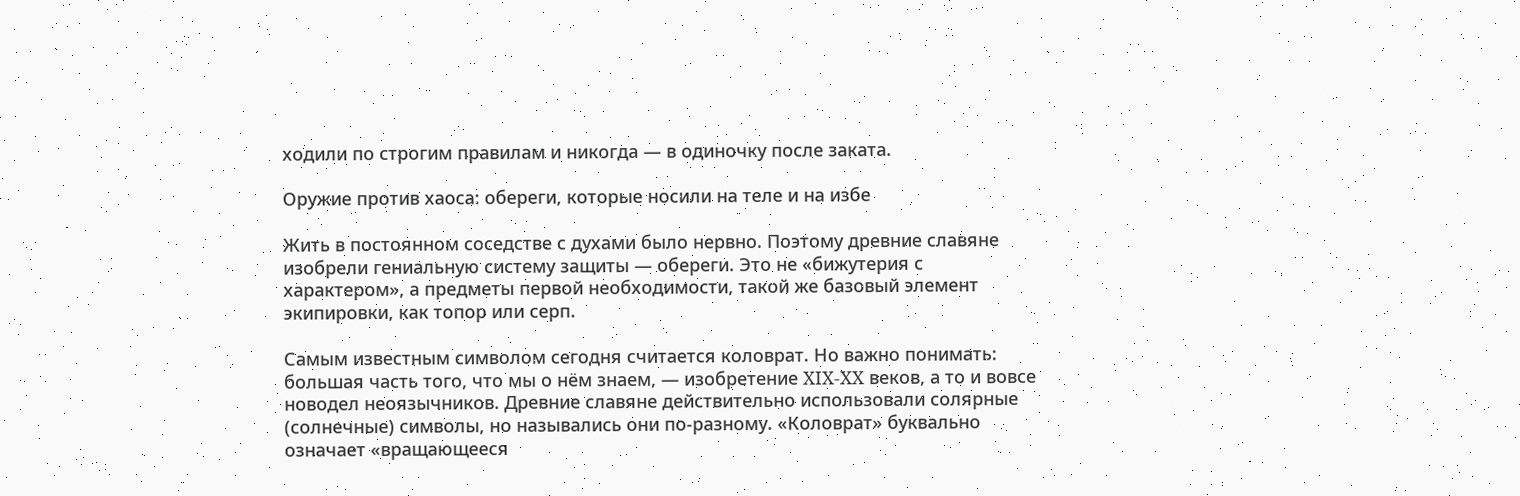ходили по строгим правилам и никогда — в одиночку после заката.

Оружие против хаоса: обереги, которые носили на теле и на избе

Жить в постоянном соседстве с духами было нервно. Поэтому древние славяне изобрели гениальную систему защиты — обереги. Это не «бижутерия с характером», а предметы первой необходимости, такой же базовый элемент экипировки, как топор или серп.

Самым известным символом сегодня считается коловрат. Но важно понимать: большая часть того, что мы о нём знаем, — изобретение XIX-XX веков, а то и вовсе новодел неоязычников. Древние славяне действительно использовали солярные (солнечные) символы, но назывались они по-разному. «Коловрат» буквально означает «вращающееся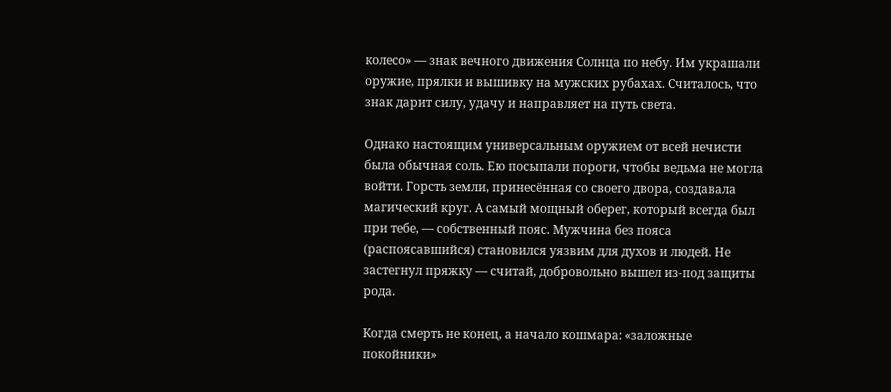колесо» — знак вечного движения Солнца по небу. Им украшали оружие, прялки и вышивку на мужских рубахах. Считалось, что знак дарит силу, удачу и направляет на путь света.

Однако настоящим универсальным оружием от всей нечисти была обычная соль. Ею посыпали пороги, чтобы ведьма не могла войти. Горсть земли, принесённая со своего двора, создавала магический круг. А самый мощный оберег, который всегда был при тебе, — собственный пояс. Мужчина без пояса (распоясавшийся) становился уязвим для духов и людей. Не застегнул пряжку — считай, добровольно вышел из-под защиты рода.

Когда смерть не конец, а начало кошмара: «заложные покойники»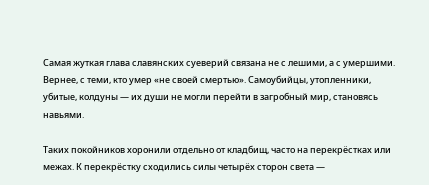Самая жуткая глава славянских суеверий связана не с лешими, а с умершими. Вернее, с теми, кто умер «не своей смертью». Самоубийцы, утопленники, убитые, колдуны — их души не могли перейти в загробный мир, становясь навьями.

Таких покойников хоронили отдельно от кладбищ, часто на перекрёстках или межах. К перекрёстку сходились силы четырёх сторон света —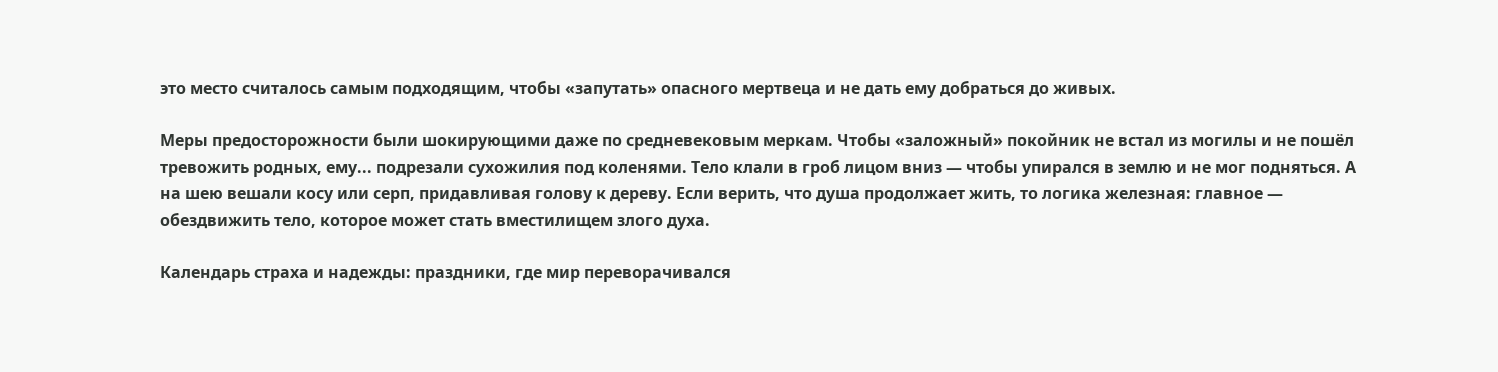это место считалось самым подходящим, чтобы «запутать» опасного мертвеца и не дать ему добраться до живых.

Меры предосторожности были шокирующими даже по средневековым меркам. Чтобы «заложный» покойник не встал из могилы и не пошёл тревожить родных, ему... подрезали сухожилия под коленями. Тело клали в гроб лицом вниз — чтобы упирался в землю и не мог подняться. А на шею вешали косу или серп, придавливая голову к дереву. Если верить, что душа продолжает жить, то логика железная: главное — обездвижить тело, которое может стать вместилищем злого духа.

Календарь страха и надежды: праздники, где мир переворачивался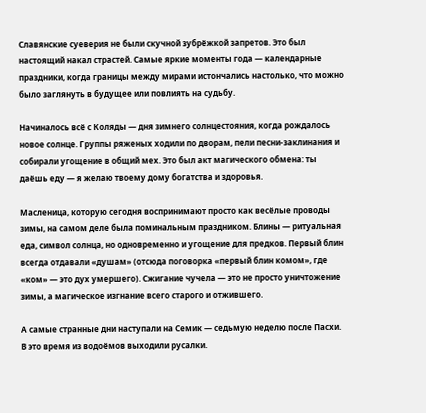Славянские суеверия не были скучной зубрёжкой запретов. Это был настоящий накал страстей. Самые яркие моменты года — календарные праздники, когда границы между мирами истончались настолько, что можно было заглянуть в будущее или повлиять на судьбу.

Начиналось всё с Коляды — дня зимнего солнцестояния, когда рождалось новое солнце. Группы ряженых ходили по дворам, пели песни-заклинания и собирали угощение в общий мех. Это был акт магического обмена: ты даёшь еду — я желаю твоему дому богатства и здоровья.

Масленица, которую сегодня воспринимают просто как весёлые проводы зимы, на самом деле была поминальным праздником. Блины — ритуальная еда, символ солнца, но одновременно и угощение для предков. Первый блин всегда отдавали «душам» (отсюда поговорка «первый блин комом», где «ком» — это дух умершего). Сжигание чучела — это не просто уничтожение зимы, а магическое изгнание всего старого и отжившего.

А самые странные дни наступали на Семик — седьмую неделю после Пасхи. В это время из водоёмов выходили русалки.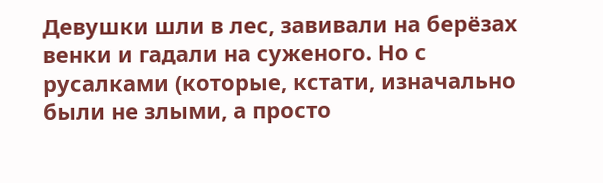Девушки шли в лес, завивали на берёзах венки и гадали на суженого. Но с русалками (которые, кстати, изначально были не злыми, а просто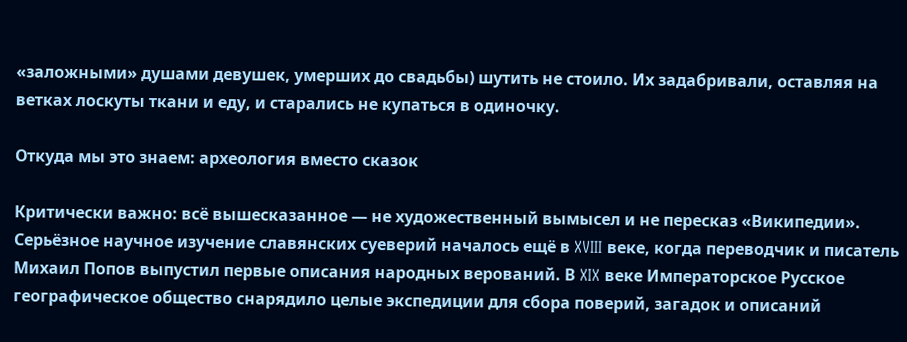«заложными» душами девушек, умерших до свадьбы) шутить не стоило. Их задабривали, оставляя на ветках лоскуты ткани и еду, и старались не купаться в одиночку.

Откуда мы это знаем: археология вместо сказок

Критически важно: всё вышесказанное — не художественный вымысел и не пересказ «Википедии». Серьёзное научное изучение славянских суеверий началось ещё в XVIII веке, когда переводчик и писатель Михаил Попов выпустил первые описания народных верований. В XIX веке Императорское Русское географическое общество снарядило целые экспедиции для сбора поверий, загадок и описаний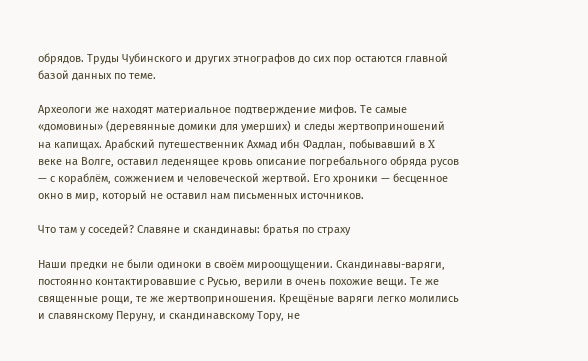обрядов. Труды Чубинского и других этнографов до сих пор остаются главной базой данных по теме.

Археологи же находят материальное подтверждение мифов. Те самые «домовины» (деревянные домики для умерших) и следы жертвоприношений на капищах. Арабский путешественник Ахмад ибн Фадлан, побывавший в X веке на Волге, оставил леденящее кровь описание погребального обряда русов — с кораблём, сожжением и человеческой жертвой. Его хроники — бесценное окно в мир, который не оставил нам письменных источников.

Что там у соседей? Славяне и скандинавы: братья по страху

Наши предки не были одиноки в своём мироощущении. Скандинавы-варяги, постоянно контактировавшие с Русью, верили в очень похожие вещи. Те же священные рощи, те же жертвоприношения. Крещёные варяги легко молились и славянскому Перуну, и скандинавскому Тору, не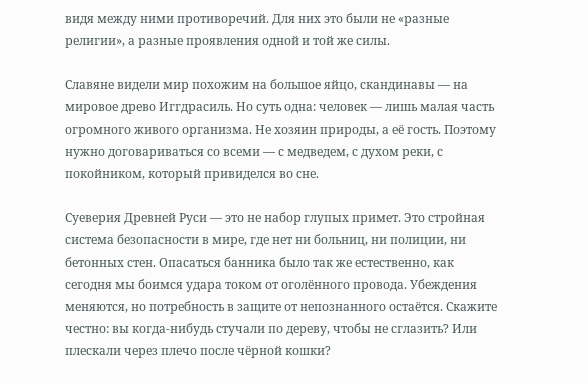видя между ними противоречий. Для них это были не «разные религии», а разные проявления одной и той же силы.

Славяне видели мир похожим на большое яйцо, скандинавы — на мировое древо Иггдрасиль. Но суть одна: человек — лишь малая часть огромного живого организма. Не хозяин природы, а её гость. Поэтому нужно договариваться со всеми — с медведем, с духом реки, с покойником, который привиделся во сне.

Суеверия Древней Руси — это не набор глупых примет. Это стройная система безопасности в мире, где нет ни больниц, ни полиции, ни бетонных стен. Опасаться банника было так же естественно, как сегодня мы боимся удара током от оголённого провода. Убеждения меняются, но потребность в защите от непознанного остаётся. Скажите честно: вы когда-нибудь стучали по дереву, чтобы не сглазить? Или плескали через плечо после чёрной кошки?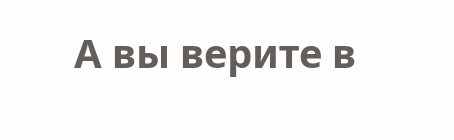А вы верите в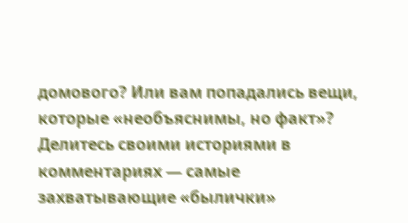домового? Или вам попадались вещи, которые «необъяснимы, но факт»? Делитесь своими историями в комментариях — самые захватывающие «былички»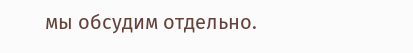мы обсудим отдельно.